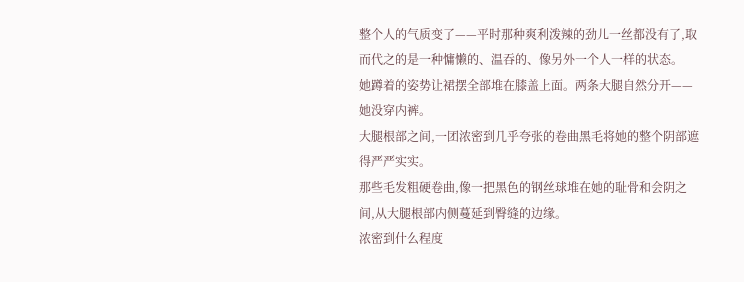整个人的气质变了——平时那种爽利泼辣的劲儿一丝都没有了,取而代之的是一种慵懒的、温吞的、像另外一个人一样的状态。
她蹲着的姿势让裙摆全部堆在膝盖上面。两条大腿自然分开——
她没穿内裤。
大腿根部之间,一团浓密到几乎夸张的卷曲黑毛将她的整个阴部遮得严严实实。
那些毛发粗硬卷曲,像一把黑色的钢丝球堆在她的耻骨和会阴之间,从大腿根部内侧蔓延到臀缝的边缘。
浓密到什么程度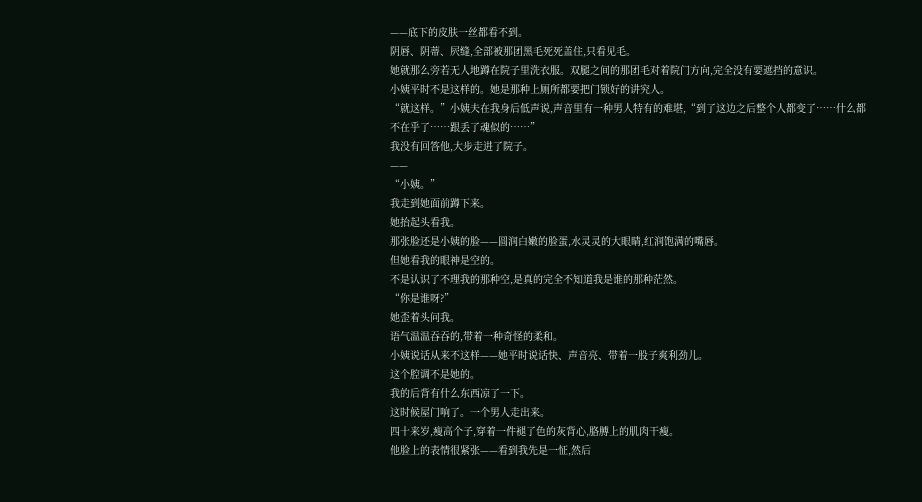——底下的皮肤一丝都看不到。
阴唇、阴蒂、屄缝,全部被那团黑毛死死盖住,只看见毛。
她就那么旁若无人地蹲在院子里洗衣服。双腿之间的那团毛对着院门方向,完全没有要遮挡的意识。
小姨平时不是这样的。她是那种上厕所都要把门锁好的讲究人。
“就这样。”小姨夫在我身后低声说,声音里有一种男人特有的难堪,“到了这边之后整个人都变了……什么都不在乎了……跟丢了魂似的……”
我没有回答他,大步走进了院子。
——
“小姨。”
我走到她面前蹲下来。
她抬起头看我。
那张脸还是小姨的脸——圆润白嫩的脸蛋,水灵灵的大眼睛,红润饱满的嘴唇。
但她看我的眼神是空的。
不是认识了不理我的那种空,是真的完全不知道我是谁的那种茫然。
“你是谁呀?”
她歪着头问我。
语气温温吞吞的,带着一种奇怪的柔和。
小姨说话从来不这样——她平时说话快、声音亮、带着一股子爽利劲儿。
这个腔调不是她的。
我的后背有什么东西凉了一下。
这时候屋门响了。一个男人走出来。
四十来岁,瘦高个子,穿着一件褪了色的灰背心,胳膊上的肌肉干瘦。
他脸上的表情很紧张——看到我先是一怔,然后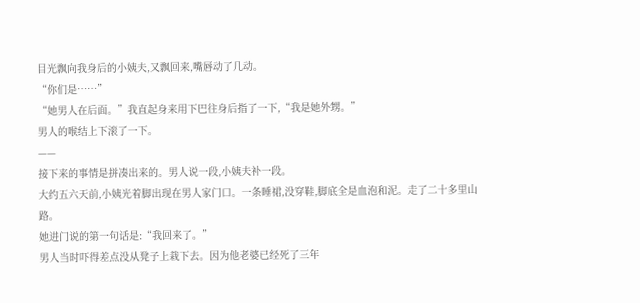目光飘向我身后的小姨夫,又飘回来,嘴唇动了几动。
“你们是……”
“她男人在后面。”我直起身来用下巴往身后指了一下,“我是她外甥。”
男人的喉结上下滚了一下。
——
接下来的事情是拼凑出来的。男人说一段,小姨夫补一段。
大约五六天前,小姨光着脚出现在男人家门口。一条睡裙,没穿鞋,脚底全是血泡和泥。走了二十多里山路。
她进门说的第一句话是:“我回来了。”
男人当时吓得差点没从凳子上栽下去。因为他老婆已经死了三年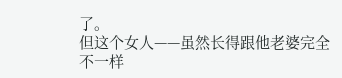了。
但这个女人——虽然长得跟他老婆完全不一样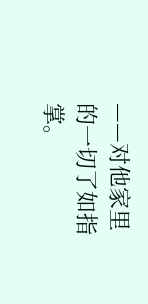——对他家里的一切了如指掌。